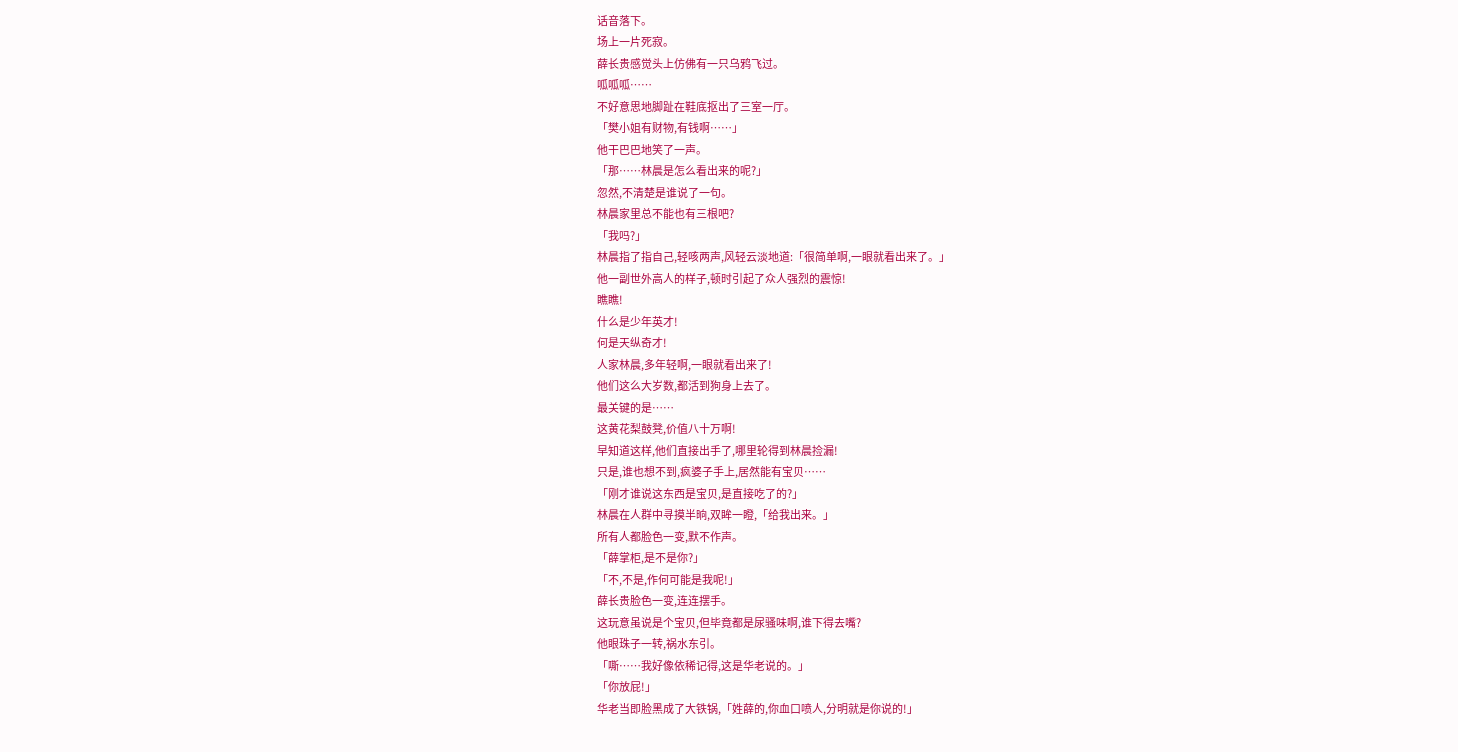话音落下。
场上一片死寂。
薛长贵感觉头上仿佛有一只乌鸦飞过。
呱呱呱……
不好意思地脚趾在鞋底抠出了三室一厅。
「樊小姐有财物,有钱啊……」
他干巴巴地笑了一声。
「那……林晨是怎么看出来的呢?」
忽然,不清楚是谁说了一句。
林晨家里总不能也有三根吧?
「我吗?」
林晨指了指自己,轻咳两声,风轻云淡地道:「很简单啊,一眼就看出来了。」
他一副世外高人的样子,顿时引起了众人强烈的震惊!
瞧瞧!
什么是少年英才!
何是天纵奇才!
人家林晨,多年轻啊,一眼就看出来了!
他们这么大岁数,都活到狗身上去了。
最关键的是……
这黄花梨鼓凳,价值八十万啊!
早知道这样,他们直接出手了,哪里轮得到林晨捡漏!
只是,谁也想不到,疯婆子手上,居然能有宝贝……
「刚才谁说这东西是宝贝,是直接吃了的?」
林晨在人群中寻摸半晌,双眸一瞪,「给我出来。」
所有人都脸色一变,默不作声。
「薛掌柜,是不是你?」
「不,不是,作何可能是我呢!」
薛长贵脸色一变,连连摆手。
这玩意虽说是个宝贝,但毕竟都是尿骚味啊,谁下得去嘴?
他眼珠子一转,祸水东引。
「嘶……我好像依稀记得,这是华老说的。」
「你放屁!」
华老当即脸黑成了大铁锅,「姓薛的,你血口喷人,分明就是你说的!」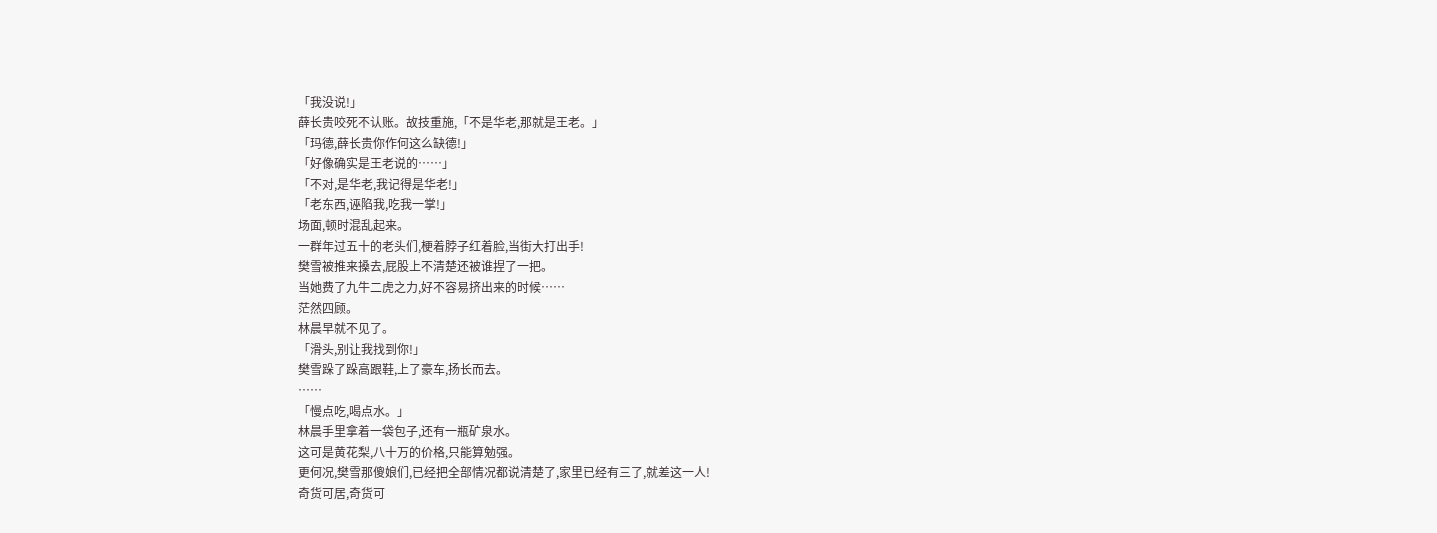「我没说!」
薛长贵咬死不认账。故技重施,「不是华老,那就是王老。」
「玛德,薛长贵你作何这么缺德!」
「好像确实是王老说的……」
「不对,是华老,我记得是华老!」
「老东西,诬陷我,吃我一掌!」
场面,顿时混乱起来。
一群年过五十的老头们,梗着脖子红着脸,当街大打出手!
樊雪被推来搡去,屁股上不清楚还被谁捏了一把。
当她费了九牛二虎之力,好不容易挤出来的时候……
茫然四顾。
林晨早就不见了。
「滑头,别让我找到你!」
樊雪跺了跺高跟鞋,上了豪车,扬长而去。
……
「慢点吃,喝点水。」
林晨手里拿着一袋包子,还有一瓶矿泉水。
这可是黄花梨,八十万的价格,只能算勉强。
更何况,樊雪那傻娘们,已经把全部情况都说清楚了,家里已经有三了,就差这一人!
奇货可居,奇货可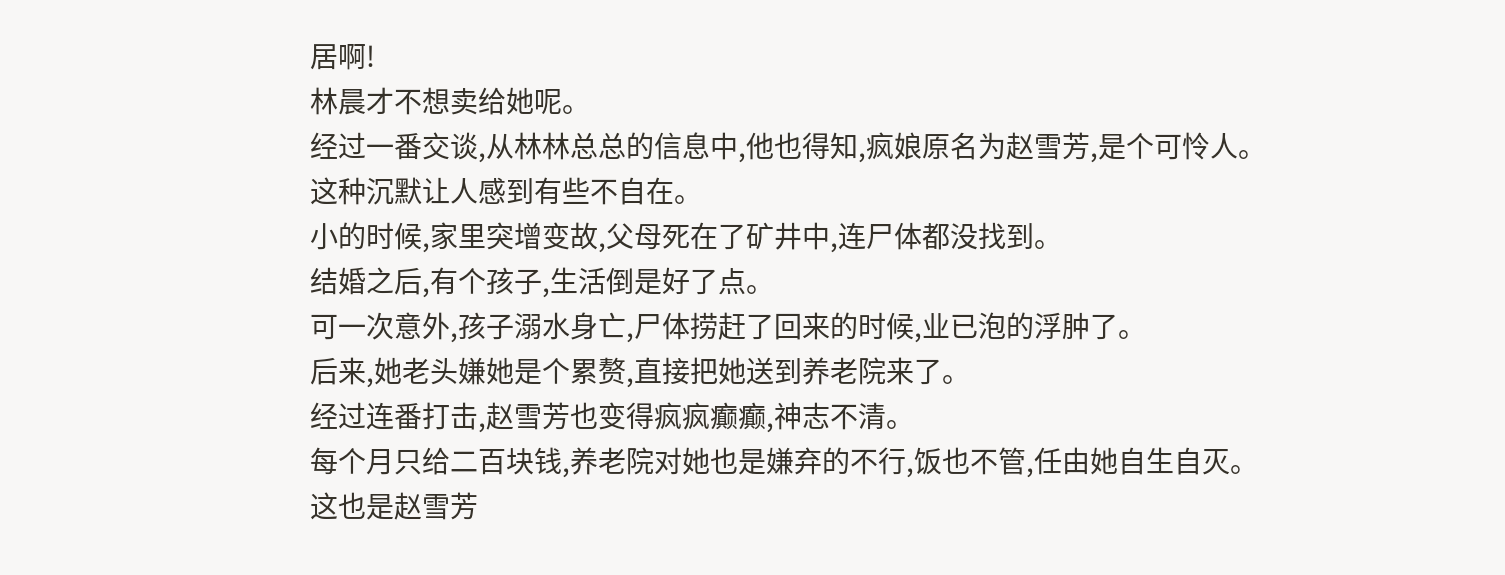居啊!
林晨才不想卖给她呢。
经过一番交谈,从林林总总的信息中,他也得知,疯娘原名为赵雪芳,是个可怜人。
这种沉默让人感到有些不自在。
小的时候,家里突增变故,父母死在了矿井中,连尸体都没找到。
结婚之后,有个孩子,生活倒是好了点。
可一次意外,孩子溺水身亡,尸体捞赶了回来的时候,业已泡的浮肿了。
后来,她老头嫌她是个累赘,直接把她送到养老院来了。
经过连番打击,赵雪芳也变得疯疯癫癫,神志不清。
每个月只给二百块钱,养老院对她也是嫌弃的不行,饭也不管,任由她自生自灭。
这也是赵雪芳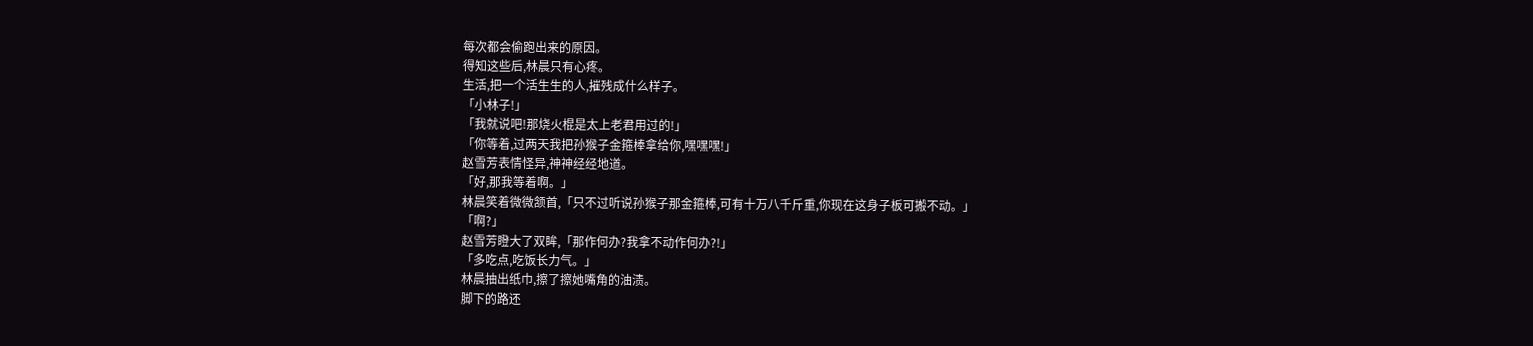每次都会偷跑出来的原因。
得知这些后,林晨只有心疼。
生活,把一个活生生的人,摧残成什么样子。
「小林子!」
「我就说吧!那烧火棍是太上老君用过的!」
「你等着,过两天我把孙猴子金箍棒拿给你,嘿嘿嘿!」
赵雪芳表情怪异,神神经经地道。
「好,那我等着啊。」
林晨笑着微微颔首,「只不过听说孙猴子那金箍棒,可有十万八千斤重,你现在这身子板可搬不动。」
「啊?」
赵雪芳瞪大了双眸,「那作何办?我拿不动作何办?!」
「多吃点,吃饭长力气。」
林晨抽出纸巾,擦了擦她嘴角的油渍。
脚下的路还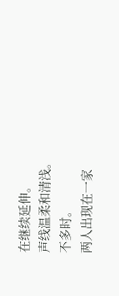在继续延伸。
声线温柔和清浅。
不多时。
两人出现在一家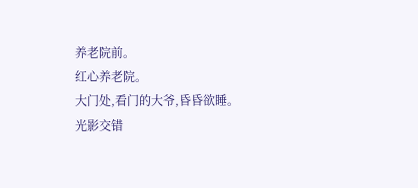养老院前。
红心养老院。
大门处,看门的大爷,昏昏欲睡。
光影交错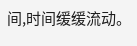间,时间缓缓流动。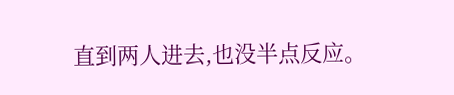直到两人进去,也没半点反应。